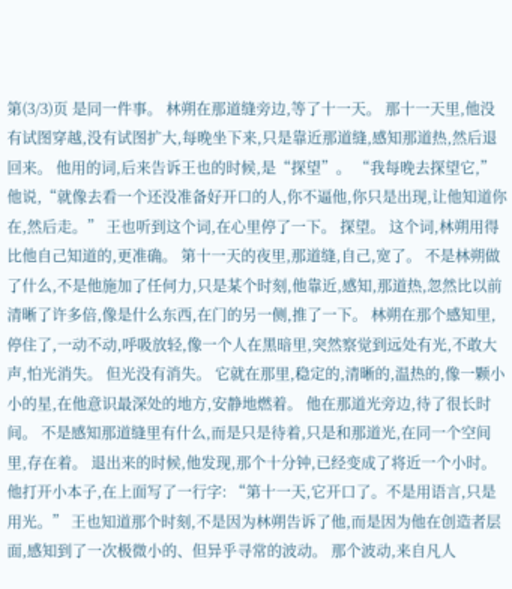第(3/3)页 是同一件事。 林朔在那道缝旁边,等了十一天。 那十一天里,他没有试图穿越,没有试图扩大,每晚坐下来,只是靠近那道缝,感知那道热,然后退回来。 他用的词,后来告诉王也的时候,是“探望”。 “我每晚去探望它,”他说,“就像去看一个还没准备好开口的人,你不逼他,你只是出现,让他知道你在,然后走。” 王也听到这个词,在心里停了一下。 探望。 这个词,林朔用得比他自己知道的,更准确。 第十一天的夜里,那道缝,自己,宽了。 不是林朔做了什么,不是他施加了任何力,只是某个时刻,他靠近,感知,那道热,忽然比以前清晰了许多倍,像是什么东西,在门的另一侧,推了一下。 林朔在那个感知里,停住了,一动不动,呼吸放轻,像一个人在黑暗里,突然察觉到远处有光,不敢大声,怕光消失。 但光没有消失。 它就在那里,稳定的,清晰的,温热的,像一颗小小的星,在他意识最深处的地方,安静地燃着。 他在那道光旁边,待了很长时间。 不是感知那道缝里有什么,而是只是待着,只是和那道光,在同一个空间里,存在着。 退出来的时候,他发现,那个十分钟,已经变成了将近一个小时。 他打开小本子,在上面写了一行字: “第十一天,它开口了。不是用语言,只是用光。” 王也知道那个时刻,不是因为林朔告诉了他,而是因为他在创造者层面,感知到了一次极微小的、但异乎寻常的波动。 那个波动,来自凡人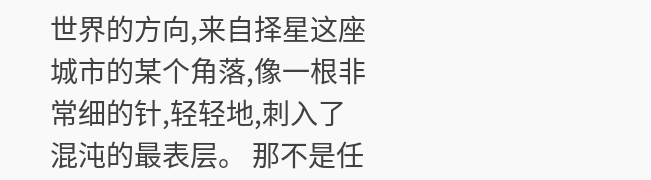世界的方向,来自择星这座城市的某个角落,像一根非常细的针,轻轻地,刺入了混沌的最表层。 那不是任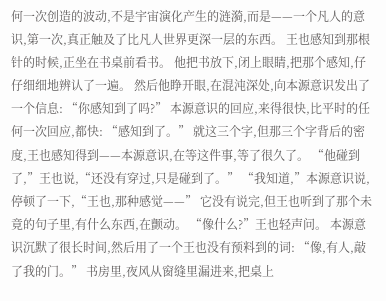何一次创造的波动,不是宇宙演化产生的涟漪,而是——一个凡人的意识,第一次,真正触及了比凡人世界更深一层的东西。 王也感知到那根针的时候,正坐在书桌前看书。 他把书放下,闭上眼睛,把那个感知,仔仔细细地辨认了一遍。 然后他睁开眼,在混沌深处,向本源意识发出了一个信息: “你感知到了吗?” 本源意识的回应,来得很快,比平时的任何一次回应,都快: “感知到了。” 就这三个字,但那三个字背后的密度,王也感知得到——本源意识,在等这件事,等了很久了。 “他碰到了,”王也说,“还没有穿过,只是碰到了。” “我知道,”本源意识说,停顿了一下,“王也,那种感觉——” 它没有说完,但王也听到了那个未竟的句子里,有什么东西,在颤动。 “像什么?”王也轻声问。 本源意识沉默了很长时间,然后用了一个王也没有预料到的词: “像,有人,敲了我的门。” 书房里,夜风从窗缝里漏进来,把桌上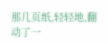那几页纸,轻轻地,翻动了一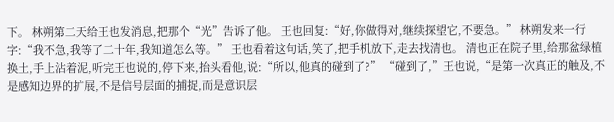下。 林朔第二天给王也发消息,把那个“光”告诉了他。 王也回复:“好,你做得对,继续探望它,不要急。” 林朔发来一行字:“我不急,我等了二十年,我知道怎么等。” 王也看着这句话,笑了,把手机放下,走去找清也。 清也正在院子里,给那盆绿植换土,手上沾着泥,听完王也说的,停下来,抬头看他,说:“所以,他真的碰到了?” “碰到了,”王也说,“是第一次真正的触及,不是感知边界的扩展,不是信号层面的捕捉,而是意识层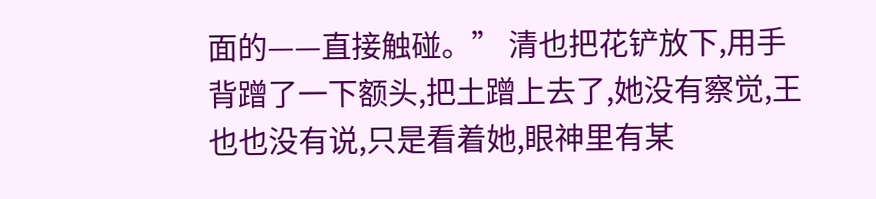面的——直接触碰。” 清也把花铲放下,用手背蹭了一下额头,把土蹭上去了,她没有察觉,王也也没有说,只是看着她,眼神里有某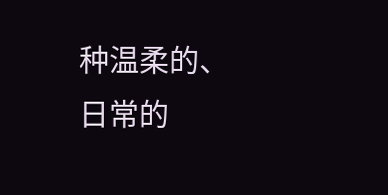种温柔的、日常的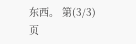东西。 第(3/3)页